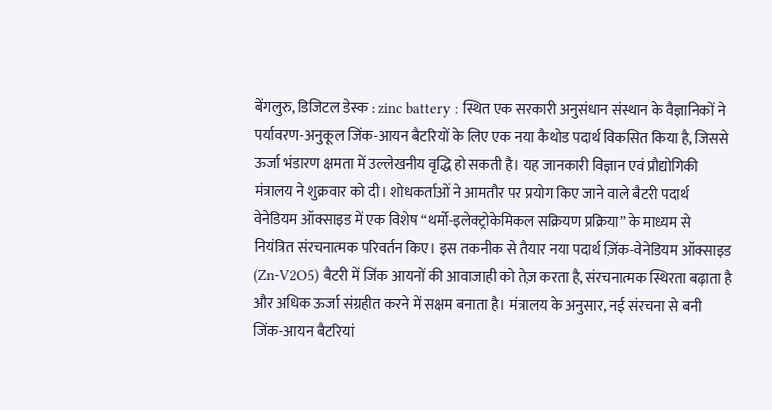बेंगलुरु, डिजिटल डेस्क : zinc battery : स्थित एक सरकारी अनुसंधान संस्थान के वैज्ञानिकों ने पर्यावरण-अनुकूल जिंक-आयन बैटरियों के लिए एक नया कैथोड पदार्थ विकसित किया है, जिससे ऊर्जा भंडारण क्षमता में उल्लेखनीय वृद्धि हो सकती है। यह जानकारी विज्ञान एवं प्रौद्योगिकी मंत्रालय ने शुक्रवार को दी। शोधकर्ताओं ने आमतौर पर प्रयोग किए जाने वाले बैटरी पदार्थ वेनेडियम ऑक्साइड में एक विशेष “थर्मो-इलेक्ट्रोकेमिकल सक्रियण प्रक्रिया” के माध्यम से नियंत्रित संरचनात्मक परिवर्तन किए। इस तकनीक से तैयार नया पदार्थ ज़िंक-वेनेडियम ऑक्साइड (Zn-V2O5) बैटरी में जिंक आयनों की आवाजाही को तेज़ करता है, संरचनात्मक स्थिरता बढ़ाता है और अधिक ऊर्जा संग्रहीत करने में सक्षम बनाता है। मंत्रालय के अनुसार, नई संरचना से बनी जिंक-आयन बैटरियां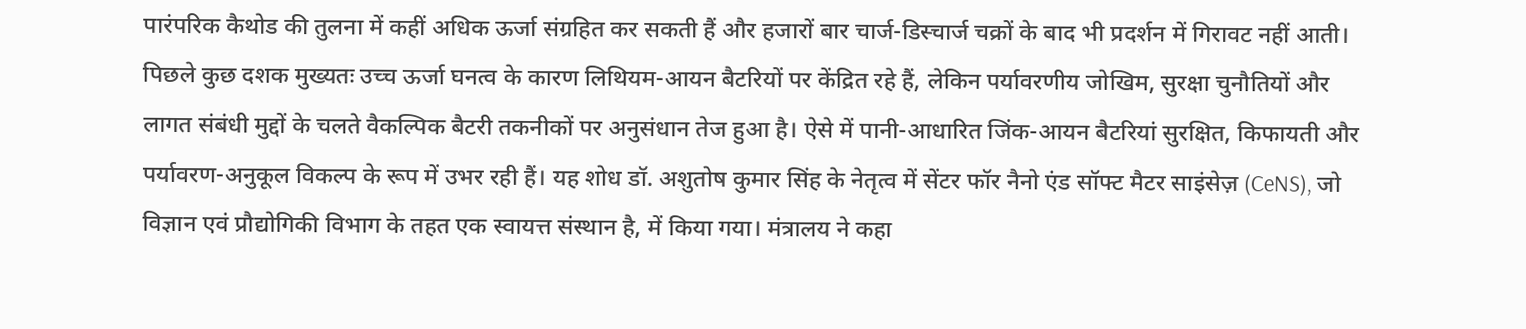पारंपरिक कैथोड की तुलना में कहीं अधिक ऊर्जा संग्रहित कर सकती हैं और हजारों बार चार्ज-डिस्चार्ज चक्रों के बाद भी प्रदर्शन में गिरावट नहीं आती। पिछले कुछ दशक मुख्यतः उच्च ऊर्जा घनत्व के कारण लिथियम-आयन बैटरियों पर केंद्रित रहे हैं, लेकिन पर्यावरणीय जोखिम, सुरक्षा चुनौतियों और लागत संबंधी मुद्दों के चलते वैकल्पिक बैटरी तकनीकों पर अनुसंधान तेज हुआ है। ऐसे में पानी-आधारित जिंक-आयन बैटरियां सुरक्षित, किफायती और पर्यावरण-अनुकूल विकल्प के रूप में उभर रही हैं। यह शोध डॉ. अशुतोष कुमार सिंह के नेतृत्व में सेंटर फॉर नैनो एंड सॉफ्ट मैटर साइंसेज़ (CeNS), जो विज्ञान एवं प्रौद्योगिकी विभाग के तहत एक स्वायत्त संस्थान है, में किया गया। मंत्रालय ने कहा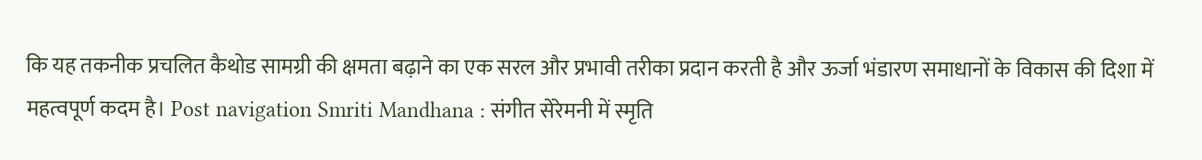कि यह तकनीक प्रचलित कैथोड सामग्री की क्षमता बढ़ाने का एक सरल और प्रभावी तरीका प्रदान करती है और ऊर्जा भंडारण समाधानों के विकास की दिशा में महत्वपूर्ण कदम है। Post navigation Smriti Mandhana : संगीत सेरेमनी में स्मृति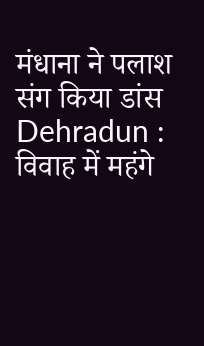मंधाना ने पलाश संग किया डांस Dehradun : विवाह में महंगे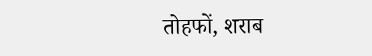तोहफों, शराब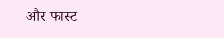और फास्ट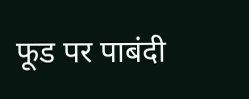फूड पर पाबंदी